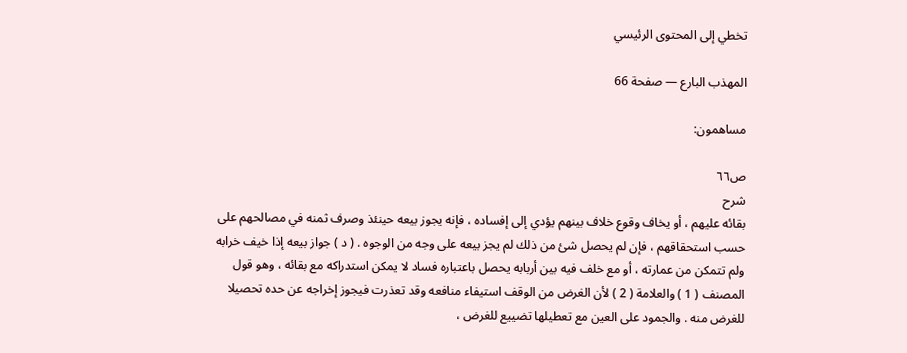تخطي إلى المحتوى الرئيسي

المهذب البارع — صفحة 66

مساهمون:

ص٦٦
شرح
بقائه عليهم ، أو يخاف وقوع خلاف بينهم يؤدي إلى إفساده ، فإنه يجوز بيعه حينئذ وصرف ثمنه في مصالحهم على حسب استحقاقهم ، فإن لم يحصل شئ من ذلك لم يجز بيعه على وجه من الوجوه . ( د ) جواز بيعه إذا خيف خرابه ولم تتمكن من عمارته ، أو مع خلف فيه بين أربابه يحصل باعتباره فساد لا يمكن استدراكه مع بقائه ، وهو قول المصنف ( 1 ) والعلامة ( 2 ) لأن الغرض من الوقف استيفاء منافعه وقد تعذرت فيجوز إخراجه عن حده تحصيلا للغرض منه . والجمود على العين مع تعطيلها تضييع للغرض ،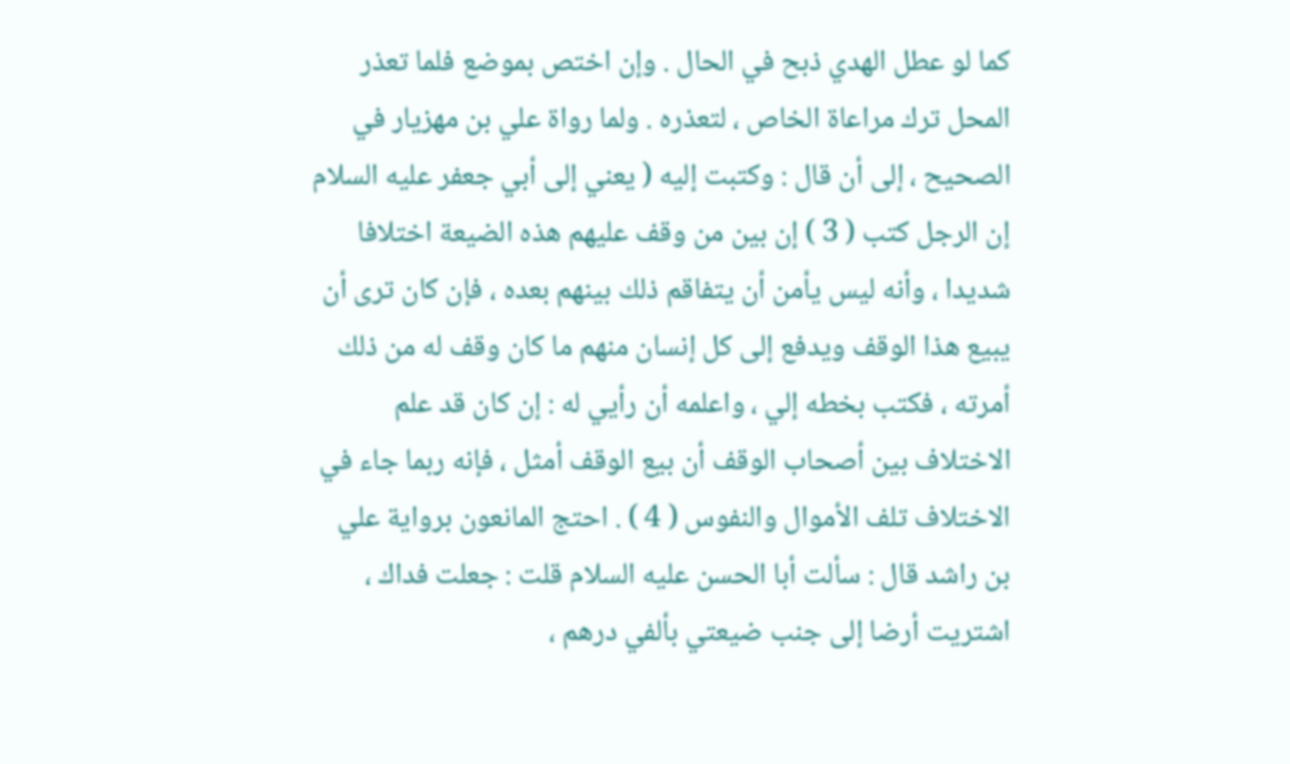كما لو عطل الهدي ذبح في الحال . وإن اختص بموضع فلما تعذر المحل ترك مراعاة الخاص ، لتعذره . ولما رواة علي بن مهزيار في الصحيح ، إلى أن قال : وكتبت إليه ( يعني إلى أبي جعفر عليه السلام إن الرجل كتب ( 3 ) إن بين من وقف عليهم هذه الضيعة اختلافا شديدا ، وأنه ليس يأمن أن يتفاقم ذلك بينهم بعده ، فإن كان ترى أن يبيع هذا الوقف ويدفع إلى كل إنسان منهم ما كان وقف له من ذلك أمرته ، فكتب بخطه إلي ، واعلمه أن رأيي له : إن كان قد علم الاختلاف بين أصحاب الوقف أن بيع الوقف أمثل ، فإنه ربما جاء في الاختلاف تلف الأموال والنفوس ( 4 ) . احتج المانعون برواية علي بن راشد قال : سألت أبا الحسن عليه السلام قلت : جعلت فداك ، اشتريت أرضا إلى جنب ضيعتي بألفي درهم ،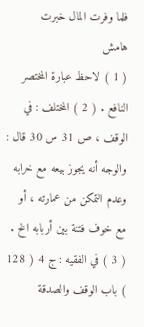فلما وفرت المال خبرت
هامش
( 1 ) لاحظ عبارة المختصر النافع . ( 2 ) المختلف : في الوقف ، ص 31 س 30 قال : والوجه أنه يجوز بيعه مع خرابه وعدم التمكن من عمارته ، أو مع خوف فتنة بين أربابه الخ . ( 3 ) في الفقيه : ج 4 ( 128 ) باب الوقف والصدقة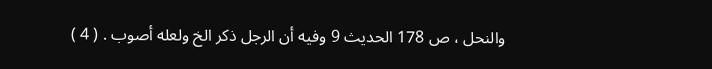والنحل ، ص 178 الحديث 9 وفيه أن الرجل ذكر الخ ولعله أصوب . ( 4 )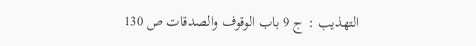التهذيب : ج 9 باب الوقوف والصدقات ص 130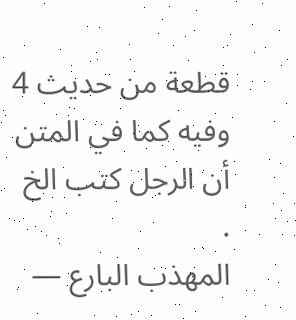قطعة من حديث 4 وفيه كما في المتن أن الرجل كتب الخ .
المهذب البارع —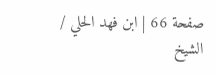صفحة 66 | ابن فهد الحلي / الشيخ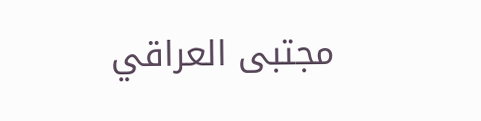مجتبى العراقي